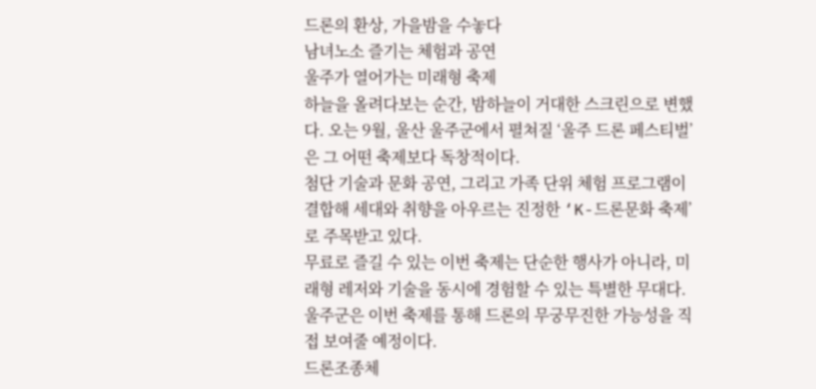드론의 환상, 가을밤을 수놓다
남녀노소 즐기는 체험과 공연
울주가 열어가는 미래형 축제
하늘을 올려다보는 순간, 밤하늘이 거대한 스크린으로 변했다. 오는 9월, 울산 울주군에서 펼쳐질 ‘울주 드론 페스티벌’은 그 어떤 축제보다 독창적이다.
첨단 기술과 문화 공연, 그리고 가족 단위 체험 프로그램이 결합해 세대와 취향을 아우르는 진정한 ‘K-드론문화 축제’로 주목받고 있다.
무료로 즐길 수 있는 이번 축제는 단순한 행사가 아니라, 미래형 레저와 기술을 동시에 경험할 수 있는 특별한 무대다.
울주군은 이번 축제를 통해 드론의 무궁무진한 가능성을 직접 보여줄 예정이다.
드론조종체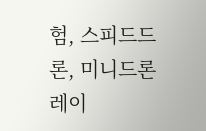험, 스피드드론, 미니드론레이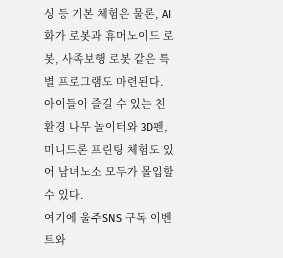싱 등 기본 체험은 물론, AI 화가 로봇과 휴머노이드 로봇, 사족보행 로봇 같은 특별 프로그램도 마련된다.
아이들이 즐길 수 있는 친환경 나무 놀이터와 3D펜, 미니드론 프린팅 체험도 있어 남녀노소 모두가 몰입할 수 있다.
여기에 울주SNS 구독 이벤트와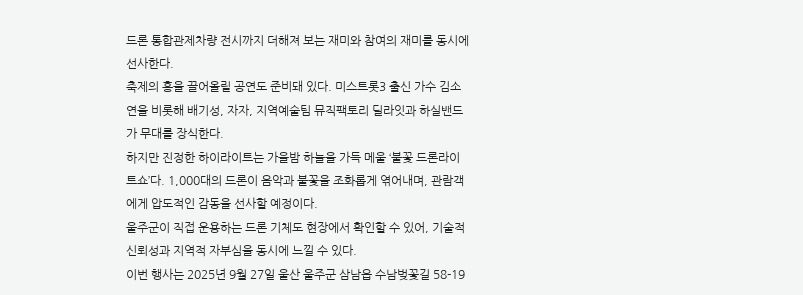드론 통합관제차량 전시까지 더해져 보는 재미와 참여의 재미를 동시에 선사한다.
축제의 흥을 끌어올릴 공연도 준비돼 있다. 미스트롯3 출신 가수 김소연을 비롯해 배기성, 자자, 지역예술팀 뮤직팩토리 딜라잇과 하실밴드가 무대를 장식한다.
하지만 진정한 하이라이트는 가을밤 하늘을 가득 메울 ‘불꽃 드론라이트쇼’다. 1,000대의 드론이 음악과 불꽃을 조화롭게 엮어내며, 관람객에게 압도적인 감동을 선사할 예정이다.
울주군이 직접 운용하는 드론 기체도 현장에서 확인할 수 있어, 기술적 신뢰성과 지역적 자부심을 동시에 느낄 수 있다.
이번 행사는 2025년 9월 27일 울산 울주군 삼남읍 수남벚꽃길 58-19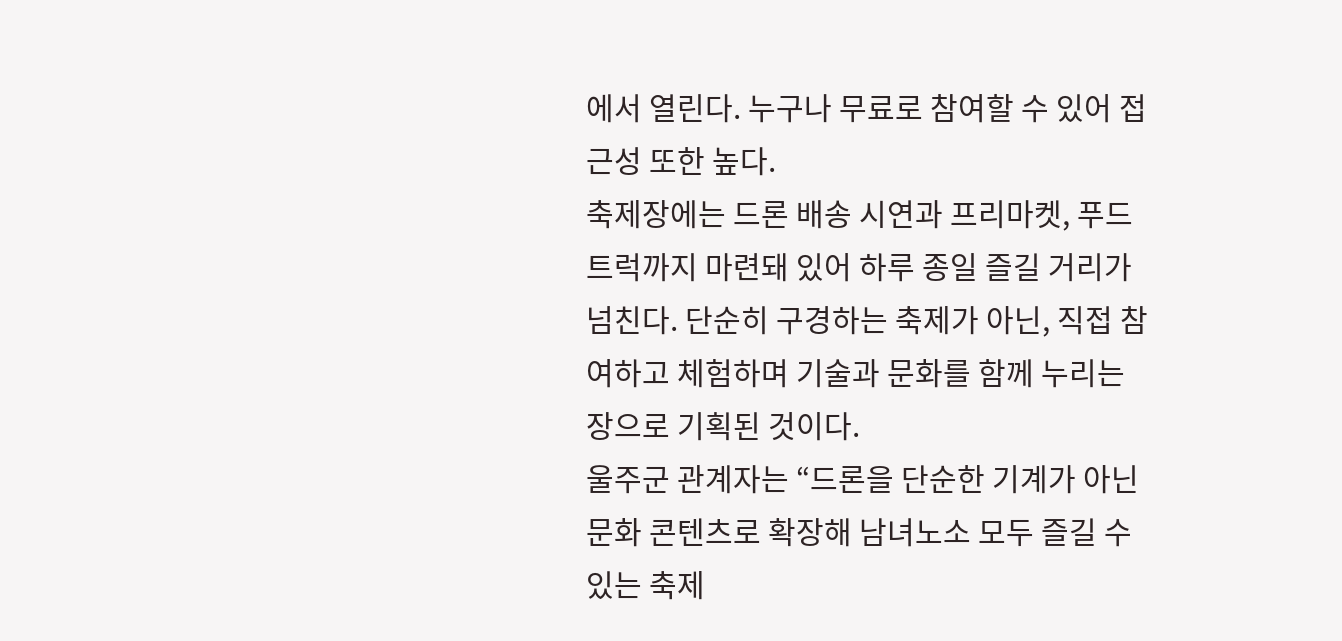에서 열린다. 누구나 무료로 참여할 수 있어 접근성 또한 높다.
축제장에는 드론 배송 시연과 프리마켓, 푸드트럭까지 마련돼 있어 하루 종일 즐길 거리가 넘친다. 단순히 구경하는 축제가 아닌, 직접 참여하고 체험하며 기술과 문화를 함께 누리는 장으로 기획된 것이다.
울주군 관계자는 “드론을 단순한 기계가 아닌 문화 콘텐츠로 확장해 남녀노소 모두 즐길 수 있는 축제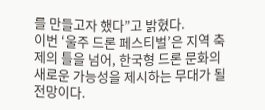를 만들고자 했다”고 밝혔다.
이번 ‘울주 드론 페스티벌’은 지역 축제의 틀을 넘어, 한국형 드론 문화의 새로운 가능성을 제시하는 무대가 될 전망이다.